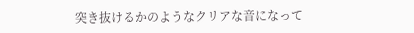突き抜けるかのようなクリアな音になって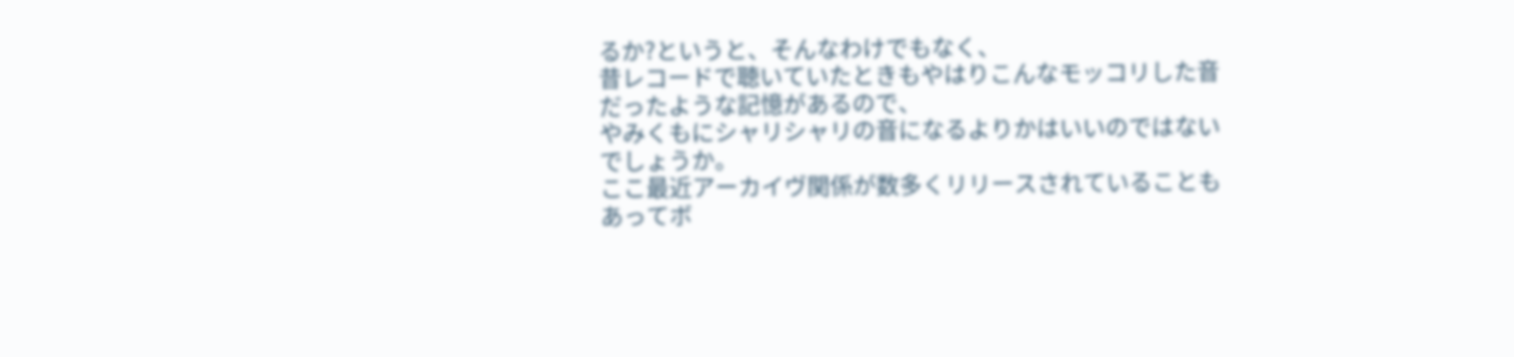るか?というと、そんなわけでもなく、
昔レコードで聴いていたときもやはりこんなモッコリした音だったような記憶があるので、
やみくもにシャリシャリの音になるよりかはいいのではないでしょうか。
ここ最近アーカイヴ関係が数多くリリースされていることもあってボ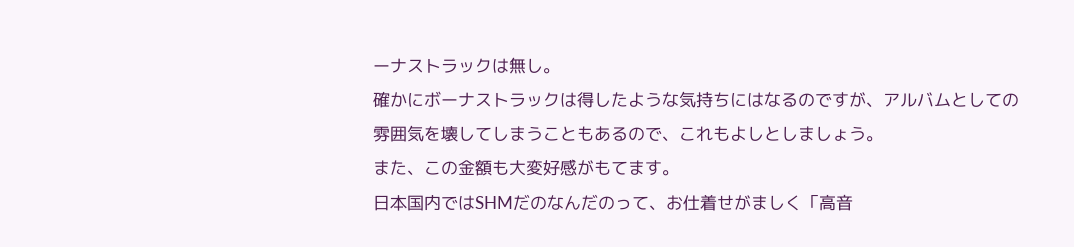ーナストラックは無し。
確かにボーナストラックは得したような気持ちにはなるのですが、アルバムとしての
雰囲気を壊してしまうこともあるので、これもよしとしましょう。
また、この金額も大変好感がもてます。
日本国内ではSHMだのなんだのって、お仕着せがましく「高音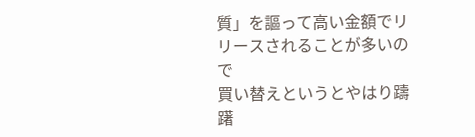質」を謳って高い金額でリリースされることが多いので
買い替えというとやはり躊躇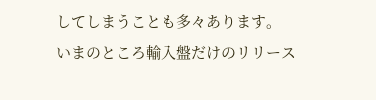してしまうことも多々あります。
いまのところ輸入盤だけのリリース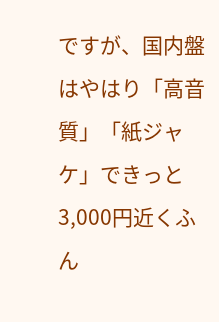ですが、国内盤はやはり「高音質」「紙ジャケ」できっと3,000円近くふん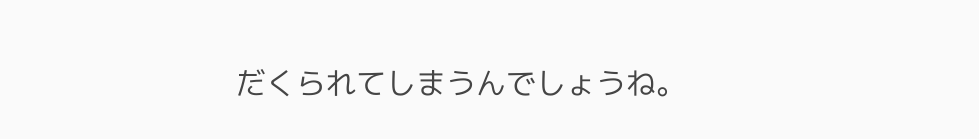だくられてしまうんでしょうね。